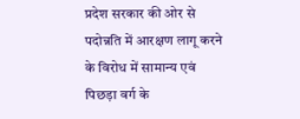प्रदेश सरकार की ओर से पदोन्नति में आरक्षण लागू करने के विरोध में सामान्य एवं पिछड़ा वर्ग के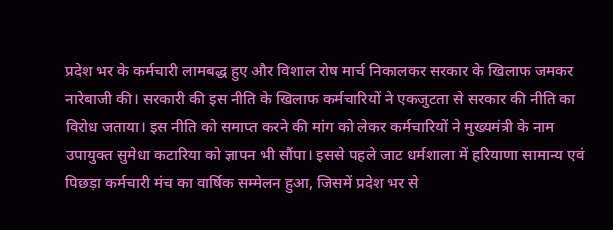प्रदेश भर के कर्मचारी लामबद्ध हुए और विशाल रोष मार्च निकालकर सरकार के खिलाफ जमकर नारेबाजी की। सरकारी की इस नीति के खिलाफ कर्मचारियों ने एकजुटता से सरकार की नीति का विरोध जताया। इस नीति को समाप्त करने की मांग को लेकर कर्मचारियों ने मुख्यमंत्री के नाम उपायुक्त सुमेधा कटारिया को ज्ञापन भी सौंपा। इससे पहले जाट धर्मशाला में हरियाणा सामान्य एवं पिछड़ा कर्मचारी मंच का वार्षिक सम्मेलन हुआ, जिसमें प्रदेश भर से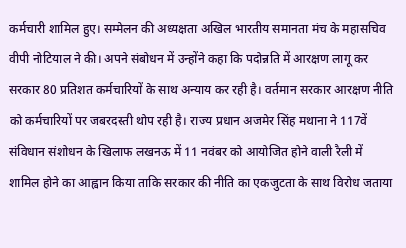कर्मचारी शामिल हुए। सम्मेलन की अध्यक्षता अखिल भारतीय समानता मंच के महासचिव वीपी नोटियाल ने की। अपने संबोधन में उन्होंने कहा कि पदोन्नति में आरक्षण लागू कर सरकार 80 प्रतिशत कर्मचारियों के साथ अन्याय कर रही है। वर्तमान सरकार आरक्षण नीति को कर्मचारियों पर जबरदस्ती थोप रही है। राज्य प्रधान अजमेर सिंह मथाना ने 117वें संविधान संशोधन के खिलाफ लखनऊ में 11 नवंबर को आयोजित होने वाली रैली में शामिल होने का आह्वान किया ताकि सरकार की नीति का एकजुटता के साथ विरोध जताया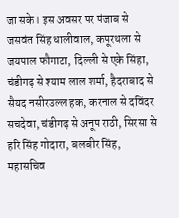जा सके। इस अवसर पर पंजाब से जसवंत सिंह धालीवाल, कपूरथला से जयपाल फौगाटा, दिल्ली से एके सिंहा, चंडीगढ़ से श्याम लाल शर्मा, हैदराबाद से सैयद नसीरउल्ल हक, करनाल से दविंदर सचदेवा, चंडीगढ़ से अनूप राठी, सिरसा से हरि सिंह गोदारा, बलबीर सिंह, महासचिव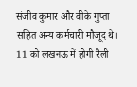संजीव कुमार और वीके गुप्ता सहित अन्य कर्मचारी मौजूद थे।
11 को लखनऊ में होगी रैली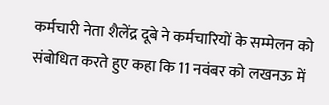कर्मचारी नेता शैलेंद्र दूबे ने कर्मचारियों के सम्मेलन को संबोधित करते हुए कहा कि 11 नवंबर को लखनऊ में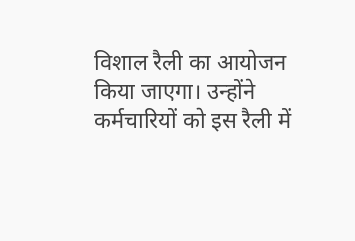विशाल रैली का आयोजन किया जाएगा। उन्होंने कर्मचारियों को इस रैली में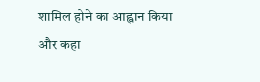शामिल होने का आह्वान किया और कहा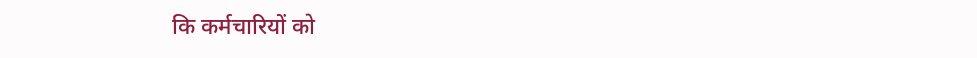कि कर्मचारियों को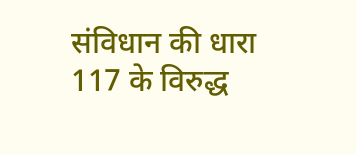संविधान की धारा 117 के विरुद्ध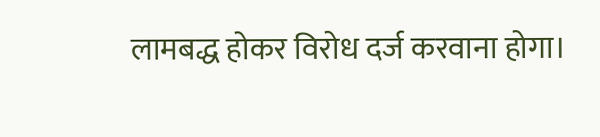लामबद्ध होकर विरोध दर्ज करवाना होगा।